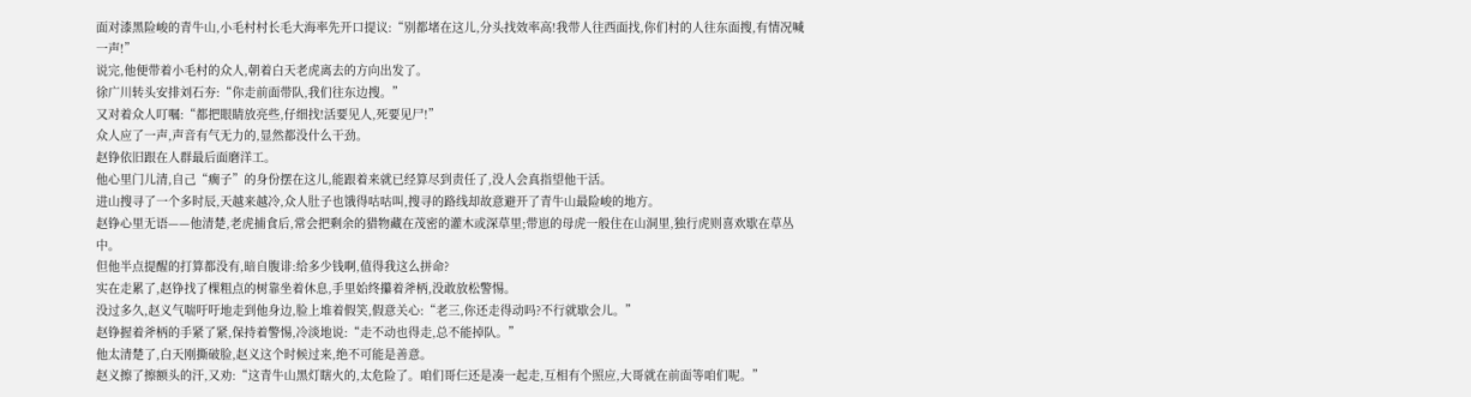面对漆黑险峻的青牛山,小毛村村长毛大海率先开口提议:“别都堵在这儿,分头找效率高!我带人往西面找,你们村的人往东面搜,有情况喊一声!”
说完,他便带着小毛村的众人,朝着白天老虎离去的方向出发了。
徐广川转头安排刘石夯:“你走前面带队,我们往东边搜。”
又对着众人叮嘱:“都把眼睛放亮些,仔细找!活要见人,死要见尸!”
众人应了一声,声音有气无力的,显然都没什么干劲。
赵铮依旧跟在人群最后面磨洋工。
他心里门儿清,自己“瘸子”的身份摆在这儿,能跟着来就已经算尽到责任了,没人会真指望他干活。
进山搜寻了一个多时辰,天越来越冷,众人肚子也饿得咕咕叫,搜寻的路线却故意避开了青牛山最险峻的地方。
赵铮心里无语——他清楚,老虎捕食后,常会把剩余的猎物藏在茂密的灌木或深草里;带崽的母虎一般住在山洞里,独行虎则喜欢歇在草丛中。
但他半点提醒的打算都没有,暗自腹诽:给多少钱啊,值得我这么拼命?
实在走累了,赵铮找了棵粗点的树靠坐着休息,手里始终攥着斧柄,没敢放松警惕。
没过多久,赵义气喘吁吁地走到他身边,脸上堆着假笑,假意关心:“老三,你还走得动吗?不行就歇会儿。”
赵铮握着斧柄的手紧了紧,保持着警惕,冷淡地说:“走不动也得走,总不能掉队。”
他太清楚了,白天刚撕破脸,赵义这个时候过来,绝不可能是善意。
赵义擦了擦额头的汗,又劝:“这青牛山黑灯瞎火的,太危险了。咱们哥仨还是凑一起走,互相有个照应,大哥就在前面等咱们呢。”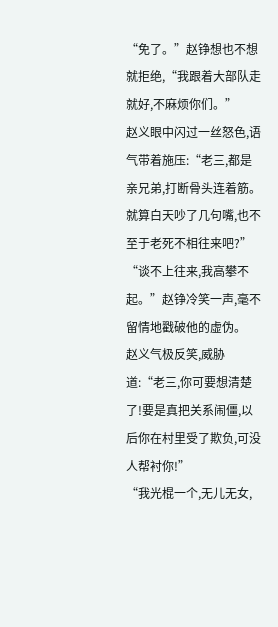“免了。”赵铮想也不想就拒绝,“我跟着大部队走就好,不麻烦你们。”
赵义眼中闪过一丝怒色,语气带着施压:“老三,都是亲兄弟,打断骨头连着筋。就算白天吵了几句嘴,也不至于老死不相往来吧?”
“谈不上往来,我高攀不起。”赵铮冷笑一声,毫不留情地戳破他的虚伪。
赵义气极反笑,威胁道:“老三,你可要想清楚了!要是真把关系闹僵,以后你在村里受了欺负,可没人帮衬你!”
“我光棍一个,无儿无女,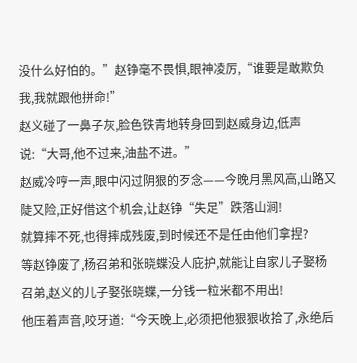没什么好怕的。”赵铮毫不畏惧,眼神凌厉,“谁要是敢欺负我,我就跟他拼命!”
赵义碰了一鼻子灰,脸色铁青地转身回到赵威身边,低声说:“大哥,他不过来,油盐不进。”
赵威冷哼一声,眼中闪过阴狠的歹念——今晚月黑风高,山路又陡又险,正好借这个机会,让赵铮“失足”跌落山涧!
就算摔不死,也得摔成残废,到时候还不是任由他们拿捏?
等赵铮废了,杨召弟和张晓蝶没人庇护,就能让自家儿子娶杨召弟,赵义的儿子娶张晓蝶,一分钱一粒米都不用出!
他压着声音,咬牙道:“今天晚上,必须把他狠狠收拾了,永绝后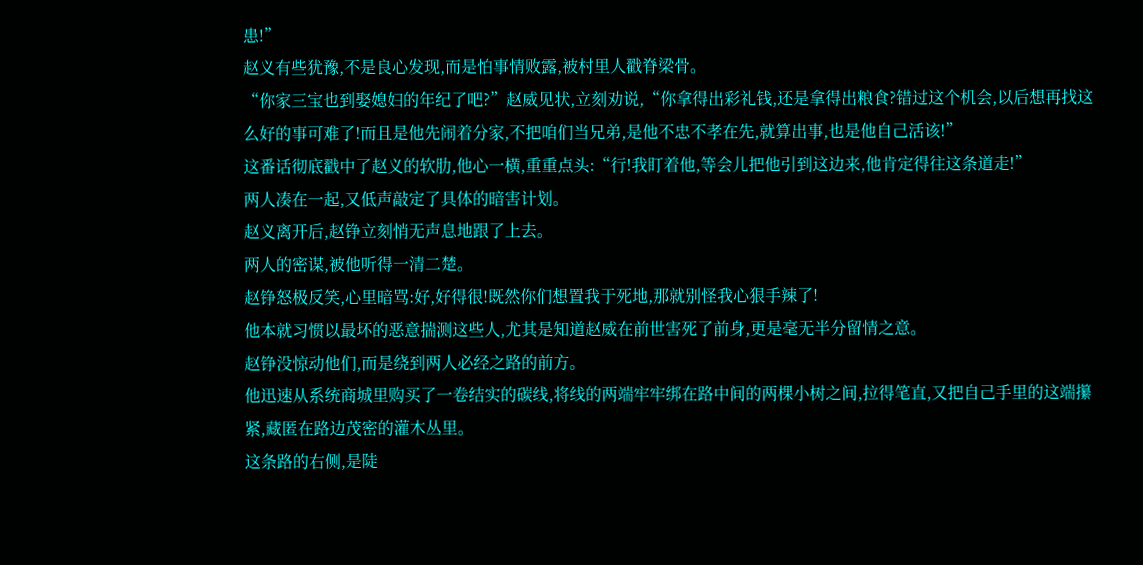患!”
赵义有些犹豫,不是良心发现,而是怕事情败露,被村里人戳脊梁骨。
“你家三宝也到娶媳妇的年纪了吧?”赵威见状,立刻劝说,“你拿得出彩礼钱,还是拿得出粮食?错过这个机会,以后想再找这么好的事可难了!而且是他先闹着分家,不把咱们当兄弟,是他不忠不孝在先,就算出事,也是他自己活该!”
这番话彻底戳中了赵义的软肋,他心一横,重重点头:“行!我盯着他,等会儿把他引到这边来,他肯定得往这条道走!”
两人凑在一起,又低声敲定了具体的暗害计划。
赵义离开后,赵铮立刻悄无声息地跟了上去。
两人的密谋,被他听得一清二楚。
赵铮怒极反笑,心里暗骂:好,好得很!既然你们想置我于死地,那就别怪我心狠手辣了!
他本就习惯以最坏的恶意揣测这些人,尤其是知道赵威在前世害死了前身,更是毫无半分留情之意。
赵铮没惊动他们,而是绕到两人必经之路的前方。
他迅速从系统商城里购买了一卷结实的碳线,将线的两端牢牢绑在路中间的两棵小树之间,拉得笔直,又把自己手里的这端攥紧,藏匿在路边茂密的灌木丛里。
这条路的右侧,是陡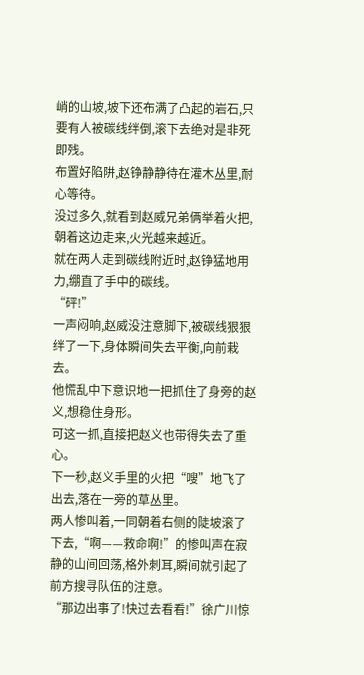峭的山坡,坡下还布满了凸起的岩石,只要有人被碳线绊倒,滚下去绝对是非死即残。
布置好陷阱,赵铮静静待在灌木丛里,耐心等待。
没过多久,就看到赵威兄弟俩举着火把,朝着这边走来,火光越来越近。
就在两人走到碳线附近时,赵铮猛地用力,绷直了手中的碳线。
“砰!”
一声闷响,赵威没注意脚下,被碳线狠狠绊了一下,身体瞬间失去平衡,向前栽去。
他慌乱中下意识地一把抓住了身旁的赵义,想稳住身形。
可这一抓,直接把赵义也带得失去了重心。
下一秒,赵义手里的火把“嗖”地飞了出去,落在一旁的草丛里。
两人惨叫着,一同朝着右侧的陡坡滚了下去,“啊——救命啊!”的惨叫声在寂静的山间回荡,格外刺耳,瞬间就引起了前方搜寻队伍的注意。
“那边出事了!快过去看看!”徐广川惊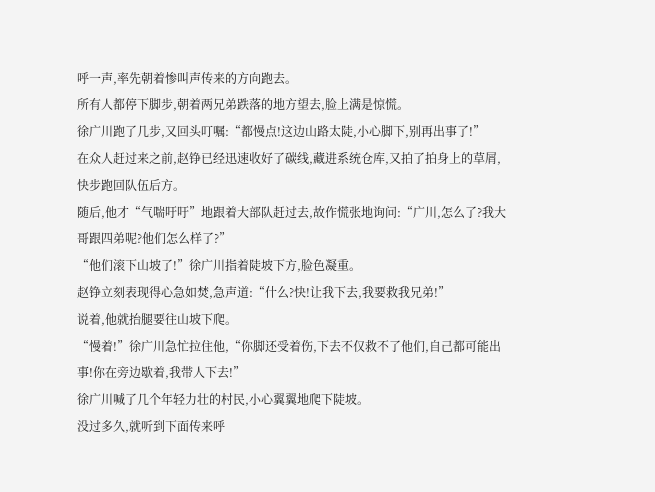呼一声,率先朝着惨叫声传来的方向跑去。
所有人都停下脚步,朝着两兄弟跌落的地方望去,脸上满是惊慌。
徐广川跑了几步,又回头叮嘱:“都慢点!这边山路太陡,小心脚下,别再出事了!”
在众人赶过来之前,赵铮已经迅速收好了碳线,藏进系统仓库,又拍了拍身上的草屑,快步跑回队伍后方。
随后,他才“气喘吁吁”地跟着大部队赶过去,故作慌张地询问:“广川,怎么了?我大哥跟四弟呢?他们怎么样了?”
“他们滚下山坡了!”徐广川指着陡坡下方,脸色凝重。
赵铮立刻表现得心急如焚,急声道:“什么?快!让我下去,我要救我兄弟!”
说着,他就抬腿要往山坡下爬。
“慢着!”徐广川急忙拉住他,“你脚还受着伤,下去不仅救不了他们,自己都可能出事!你在旁边歇着,我带人下去!”
徐广川喊了几个年轻力壮的村民,小心翼翼地爬下陡坡。
没过多久,就听到下面传来呼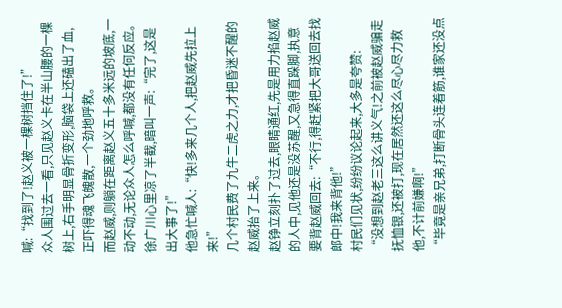喊:“找到了!赵义被一棵树挡住了!”
众人围过去一看,只见赵义卡在半山腰的一棵树上,右手明显骨折变形,脑袋上还磕出了血,正吓得魂飞魄散,一个劲地呼救。
而赵威,则躺在距离赵义五十多米远的坡底,一动不动,无论众人怎么呼喊,都没有任何反应。
徐广川心里凉了半截,暗叫一声:“完了,这是出大事了!”
他急忙喊人:“快!多来几个人,把赵威先拉上来!”
几个村民费了九牛二虎之力,才把昏迷不醒的赵威抬了上来。
赵铮立刻扑了过去,眼睛通红,先是用力掐赵威的人中,见他还是没苏醒,又急得直跺脚,执意要背赵威回去:“不行,得赶紧把大哥送回去找郎中!我来背他!”
村民们见状,纷纷议论起来,大多是夸赞:
“没想到赵老三这么讲义气!之前被赵威骗走抚恤银,还被打,现在居然还这么尽心尽力救他,不计前嫌啊!”
“毕竟是亲兄弟,打断骨头连着筋,谁家还没点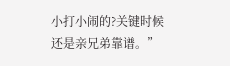小打小闹的?关键时候还是亲兄弟靠谱。”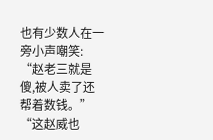也有少数人在一旁小声嘲笑:
“赵老三就是傻,被人卖了还帮着数钱。”
“这赵威也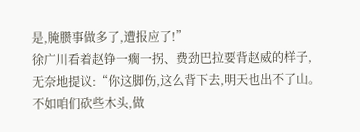是,腌臜事做多了,遭报应了!”
徐广川看着赵铮一瘸一拐、费劲巴拉要背赵威的样子,无奈地提议:“你这脚伤,这么背下去,明天也出不了山。不如咱们砍些木头,做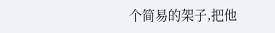个简易的架子,把他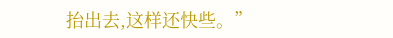抬出去,这样还快些。”